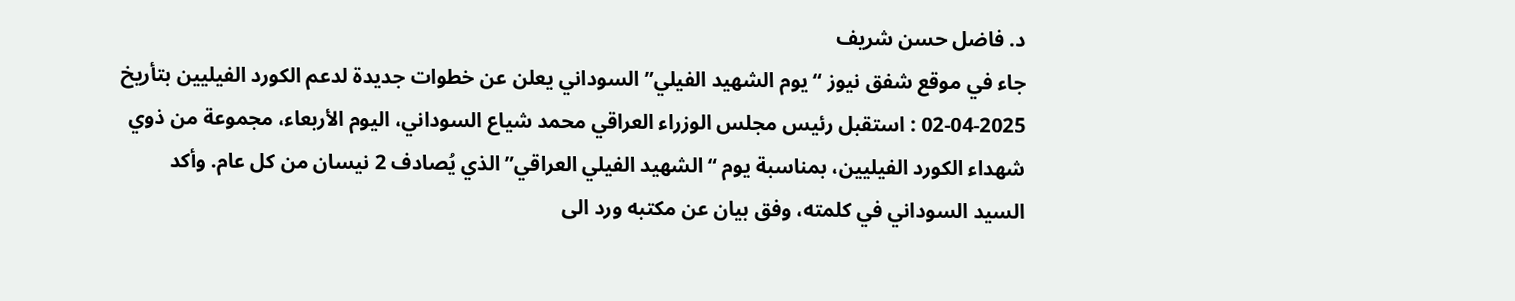د. فاضل حسن شريف
جاء في موقع شفق نيوز “يوم الشهيد الفيلي” السوداني يعلن عن خطوات جديدة لدعم الكورد الفيليين بتأريخ 2025-04-02 : استقبل رئيس مجلس الوزراء العراقي محمد شياع السوداني، اليوم الأربعاء، مجموعة من ذوي شهداء الكورد الفيليين، بمناسبة يوم “الشهيد الفيلي العراقي” الذي يُصادف 2 نيسان من كل عام. وأكد السيد السوداني في كلمته، وفق بيان عن مكتبه ورد الى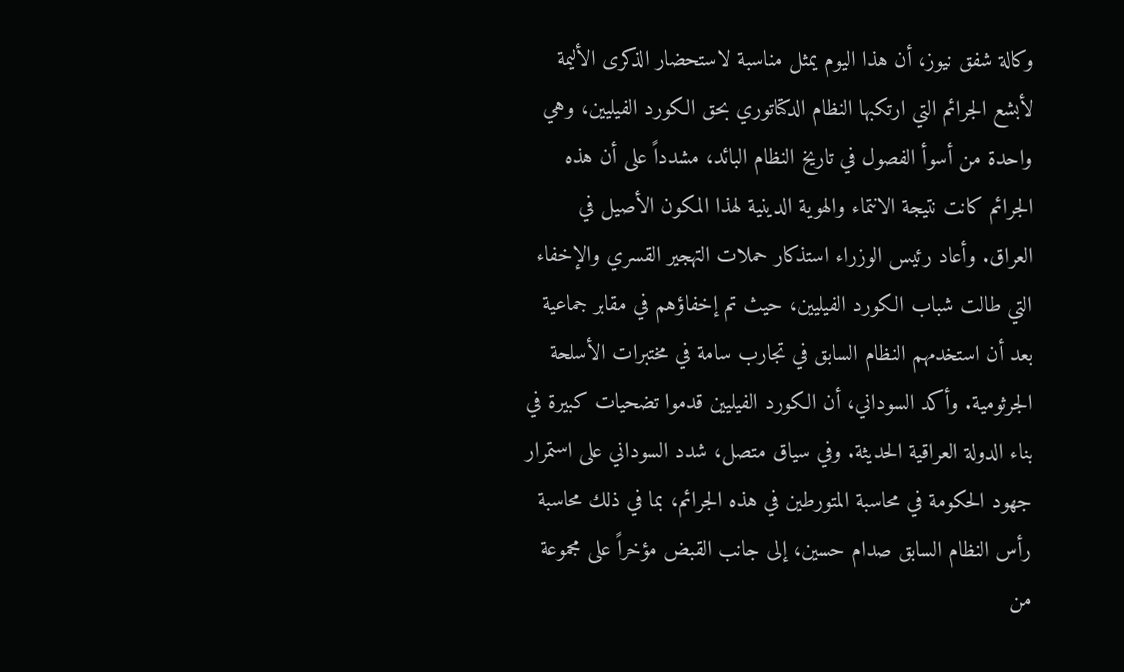وكالة شفق نيوز، أن هذا اليوم يمثل مناسبة لاستحضار الذكرى الأليمة لأبشع الجرائم التي ارتكبها النظام الدكتاتوري بحق الكورد الفيليين، وهي واحدة من أسوأ الفصول في تاريخ النظام البائد، مشدداً على أن هذه الجرائم كانت نتيجة الانتماء والهوية الدينية لهذا المكون الأصيل في العراق. وأعاد رئيس الوزراء استذكار حملات التهجير القسري والإخفاء التي طالت شباب الكورد الفيليين، حيث تم إخفاؤهم في مقابر جماعية بعد أن استخدمهم النظام السابق في تجارب سامة في مختبرات الأسلحة الجرثومية. وأكد السوداني، أن الكورد الفيليين قدموا تضحيات كبيرة في بناء الدولة العراقية الحديثة. وفي سياق متصل، شدد السوداني على استمرار جهود الحكومة في محاسبة المتورطين في هذه الجرائم، بما في ذلك محاسبة رأس النظام السابق صدام حسين، إلى جانب القبض مؤخراً على مجموعة من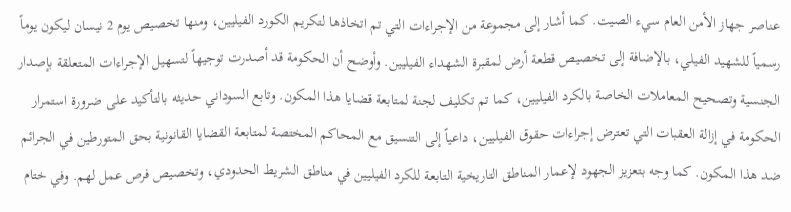عناصر جهاز الأمن العام سيء الصيت. كما أشار إلى مجموعة من الإجراءات التي تم اتخاذها لتكريم الكورد الفيليين، ومنها تخصيص يوم 2 نيسان ليكون يوماً رسمياً للشهيد الفيلي، بالإضافة إلى تخصيص قطعة أرض لمقبرة الشهداء الفيليين. وأوضح أن الحكومة قد أصدرت توجيهاً لتسهيل الإجراءات المتعلقة بإصدار الجنسية وتصحيح المعاملات الخاصة بالكرد الفيليين، كما تم تكليف لجنة لمتابعة قضايا هذا المكون. وتابع السوداني حديثه بالتأكيد على ضرورة استمرار الحكومة في إزالة العقبات التي تعترض إجراءات حقوق الفيليين، داعياً إلى التنسيق مع المحاكم المختصة لمتابعة القضايا القانونية بحق المتورطين في الجرائم ضد هذا المكون. كما وجه بتعزيز الجهود لإعمار المناطق التاريخية التابعة للكرد الفيليين في مناطق الشريط الحدودي، وتخصيص فرص عمل لهم. وفي ختام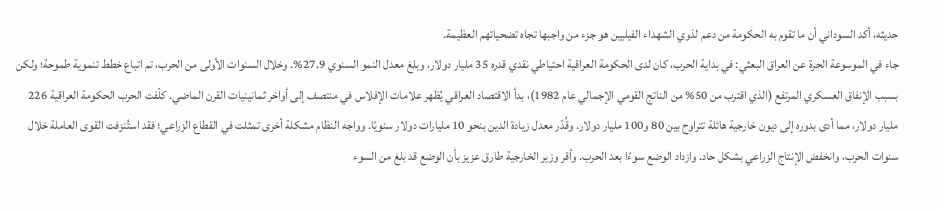حديثه، أكد السوداني أن ما تقوم به الحكومة من دعم لذوي الشهداء الفيليين هو جزء من واجبها تجاه تضحياتهم العظيمة.
جاء في الموسوعة الحرة عن العراق البعثي: في بداية الحرب، كان لدى الحكومة العراقية احتياطي نقدي قدره 35 مليار دولار، وبلغ معدل النمو السنوي 27.9%. وخلال السنوات الأولى من الحرب، تم اتباع خطط تنموية طموحة؛ ولكن بسبب الإنفاق العسكري المرتفع (الذي اقترب من 50% من الناتج القومي الإجمالي عام 1982)، بدأ الاقتصاد العراقي يُظهر علامات الإفلاس في منتصف إلى أواخر ثمانينيات القرن الماضي. كلّفت الحرب الحكومة العراقية 226 مليار دولار، مما أدى بدوره إلى ديون خارجية هائلة تتراوح بين 80 و100 مليار دولار. وقُدّر معدل زيادة الدين بنحو 10 مليارات دولار سنويًا. وواجه النظام مشكلة أخرى تمثلت في القطاع الزراعي؛ فقد استُنزفت القوى العاملة خلال سنوات الحرب، وانخفض الإنتاج الزراعي بشكل حاد. وازداد الوضع سوءًا بعد الحرب. وأقر وزير الخارجية طارق عزيز بأن الوضع قد بلغ من السوء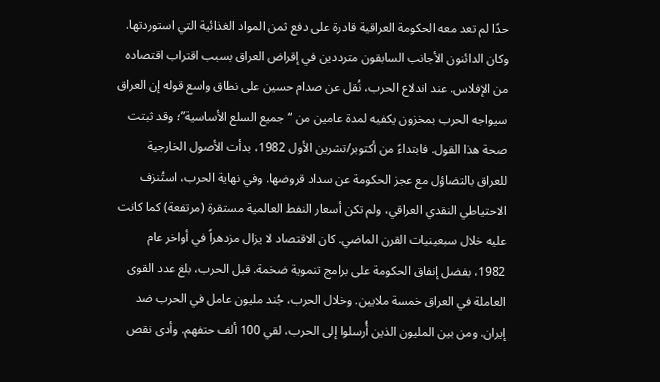حدًا لم تعد معه الحكومة العراقية قادرة على دفع ثمن المواد الغذائية التي استوردتها. وكان الدائنون الأجانب السابقون مترددين في إقراض العراق بسبب اقتراب اقتصاده من الإفلاس. عند اندلاع الحرب، نُقل عن صدام حسين على نطاق واسع قوله إن العراق سيواجه الحرب بمخزون يكفيه لمدة عامين من “جميع السلع الأساسية”؛ وقد ثبتت صحة هذا القول. فابتداءً من أكتوبر/تشرين الأول 1982، بدأت الأصول الخارجية للعراق بالتضاؤل مع عجز الحكومة عن سداد قروضها. وفي نهاية الحرب، استُنزف الاحتياطي النقدي العراقي، ولم تكن أسعار النفط العالمية مستقرة (مرتفعة) كما كانت عليه خلال سبعينيات القرن الماضي. كان الاقتصاد لا يزال مزدهراً في أواخر عام 1982، بفضل إنفاق الحكومة على برامج تنموية ضخمة. قبل الحرب، بلغ عدد القوى العاملة في العراق خمسة ملايين. وخلال الحرب، جُند مليون عامل في الحرب ضد إيران. ومن بين المليون الذين أُرسلوا إلى الحرب، لقي 100 ألف حتفهم. وأدى نقص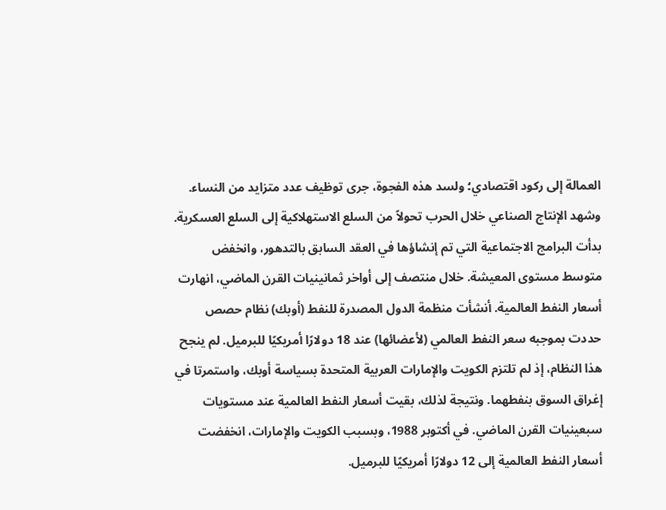العمالة إلى ركود اقتصادي؛ ولسد هذه الفجوة، جرى توظيف عدد متزايد من النساء. وشهد الإنتاج الصناعي خلال الحرب تحولاً من السلع الاستهلاكية إلى السلع العسكرية. بدأت البرامج الاجتماعية التي تم إنشاؤها في العقد السابق بالتدهور، وانخفض متوسط مستوى المعيشة. خلال منتصف إلى أواخر ثمانينيات القرن الماضي، انهارت أسعار النفط العالمية. أنشأت منظمة الدول المصدرة للنفط (أوبك) نظام حصص حددت بموجبه سعر النفط العالمي (لأعضائها) عند 18 دولارًا أمريكيًا للبرميل. لم ينجح هذا النظام، إذ لم تلتزم الكويت والإمارات العربية المتحدة بسياسة أوبك، واستمرتا في إغراق السوق بنفطهما. ونتيجة لذلك، بقيت أسعار النفط العالمية عند مستويات سبعينيات القرن الماضي. في أكتوبر 1988، وبسبب الكويت والإمارات، انخفضت أسعار النفط العالمية إلى 12 دولارًا أمريكيًا للبرميل.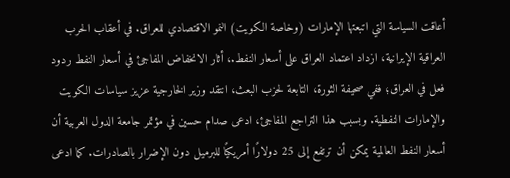أعاقت السياسة التي اتبعتها الإمارات (وخاصة الكويت) النمو الاقتصادي للعراق. في أعقاب الحرب العراقية الإيرانية، ازداد اعتماد العراق على أسعار النفط.، أثار الانخفاض المفاجئ في أسعار النفط ردود فعل في العراق؛ ففي صحيفة الثورة، التابعة لحزب البعث، انتقد وزير الخارجية عزيز سياسات الكويت والإمارات النفطية. وبسبب هذا التراجع المفاجئ، ادعى صدام حسين في مؤتمر جامعة الدول العربية أن أسعار النفط العالمية يمكن أن ترتفع إلى 25 دولارًا أمريكيًا للبرميل دون الإضرار بالصادرات. كما ادعى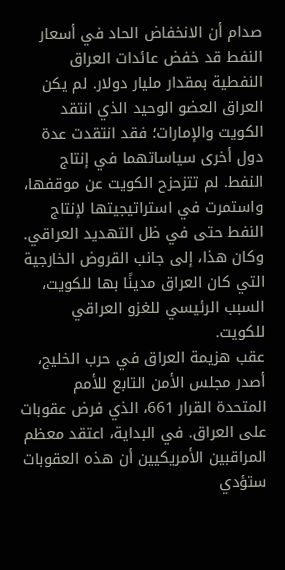صدام أن الانخفاض الحاد في أسعار النفط قد خفض عائدات العراق النفطية بمقدار مليار دولار. لم يكن العراق العضو الوحيد الذي انتقد الكويت والإمارات؛ فقد انتقدت عدة دول أخرى سياساتهما في إنتاج النفط. لم تتزحزح الكويت عن موقفها، واستمرت في استراتيجيتها لإنتاج النفط حتى في ظل التهديد العراقي. وكان هذا، إلى جانب القروض الخارجية التي كان العراق مدينًا بها للكويت، السبب الرئيسي للغزو العراقي للكويت.
عقب هزيمة العراق في حرب الخليج، أصدر مجلس الأمن التابع للأمم المتحدة القرار 661، الذي فرض عقوبات على العراق. في البداية، اعتقد معظم المراقبين الأمريكيين أن هذه العقوبات ستؤدي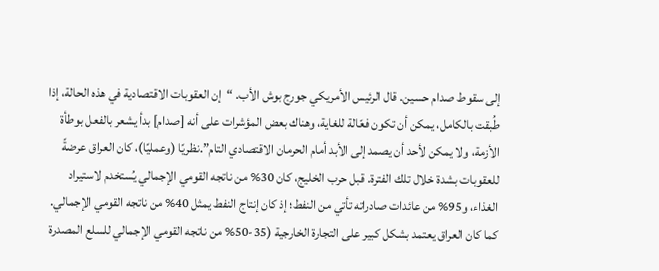إلى سقوط صدام حسين. قال الرئيس الأمريكي جورج بوش الأب. “إن العقوبات الاقتصادية في هذه الحالة، إذا طُبقت بالكامل، يمكن أن تكون فعّالة للغاية، وهناك بعض المؤشرات على أنه [صدام] بدأ يشعر بالفعل بوطأة الأزمة، ولا يمكن لأحد أن يصمد إلى الأبد أمام الحرمان الاقتصادي التام”.نظريًا (وعمليًا)، كان العراق عرضةً للعقوبات بشدة خلال تلك الفترة. قبل حرب الخليج، كان 30% من ناتجه القومي الإجمالي يُستخدم لاستيراد الغذاء، و95% من عائدات صادراته تأتي من النفط؛ إذ كان إنتاج النفط يمثل 40% من ناتجه القومي الإجمالي. كما كان العراق يعتمد بشكل كبير على التجارة الخارجية (35-50% من ناتجه القومي الإجمالي للسلع المصدرة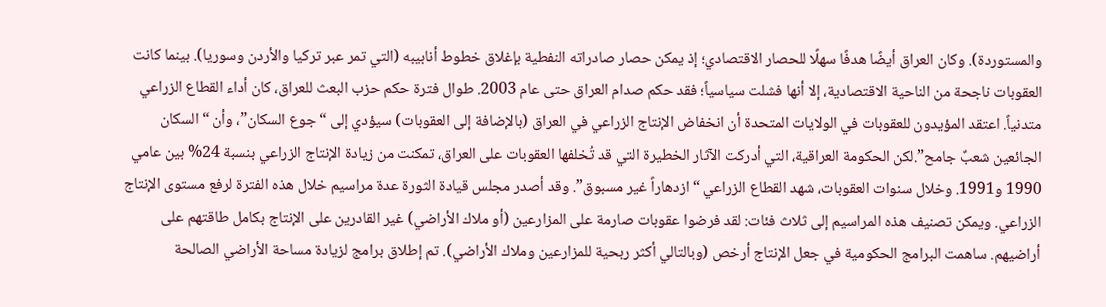والمستوردة). وكان العراق أيضًا هدفًا سهلًا للحصار الاقتصادي؛ إذ يمكن حصار صادراته النفطية بإغلاق خطوط أنابيبه (التي تمر عبر تركيا والأردن وسوريا). بينما كانت العقوبات ناجحة من الناحية الاقتصادية، إلا أنها فشلت سياسياً؛ فقد حكم صدام العراق حتى عام 2003. طوال فترة حكم حزب البعث للعراق، كان أداء القطاع الزراعي متدنياً. اعتقد المؤيدون للعقوبات في الولايات المتحدة أن انخفاض الإنتاج الزراعي في العراق (بالإضافة إلى العقوبات) سيؤدي إلى “جوع السكان”، وأن “السكان الجائعين شعبٌ جامح”.لكن الحكومة العراقية، التي أدركت الآثار الخطيرة التي قد تُخلفها العقوبات على العراق، تمكنت من زيادة الإنتاج الزراعي بنسبة 24% بين عامي 1990 و1991. وخلال سنوات العقوبات، شهد القطاع الزراعي “ازدهاراً غير مسبوق”. وقد أصدر مجلس قيادة الثورة عدة مراسيم خلال هذه الفترة لرفع مستوى الإنتاج الزراعي. ويمكن تصنيف هذه المراسيم إلى ثلاث فئات: لقد فرضوا عقوبات صارمة على المزارعين (أو ملاك الأراضي) غير القادرين على الإنتاج بكامل طاقتهم على أراضيهم. ساهمت البرامج الحكومية في جعل الإنتاج أرخص (وبالتالي أكثر ربحية للمزارعين وملاك الأراضي). تم إطلاق برامج لزيادة مساحة الأراضي الصالحة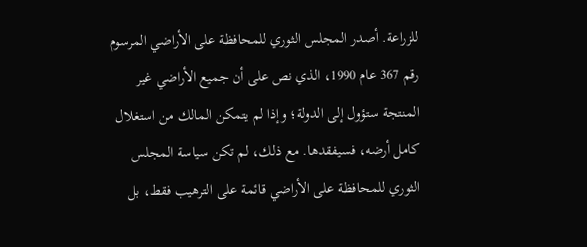للزراعة. أصدر المجلس الثوري للمحافظة على الأراضي المرسوم رقم 367 عام 1990، الذي نص على أن جميع الأراضي غير المنتجة ستؤول إلى الدولة؛ وإذا لم يتمكن المالك من استغلال كامل أرضه، فسيفقدها. مع ذلك، لم تكن سياسة المجلس الثوري للمحافظة على الأراضي قائمة على الترهيب فقط، بل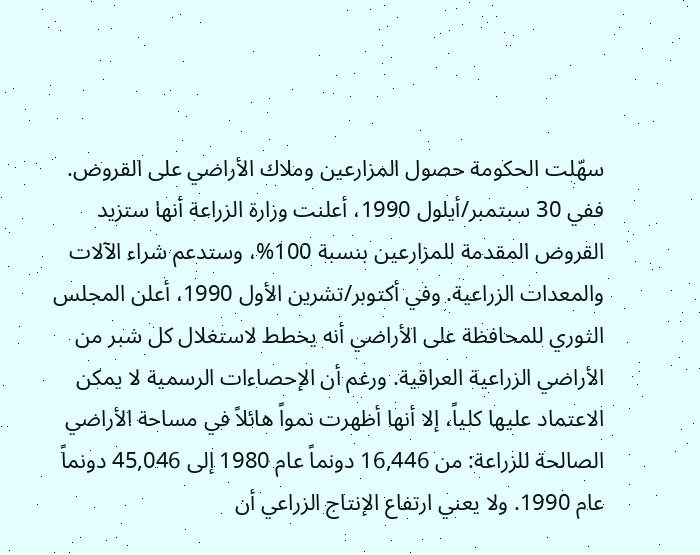سهّلت الحكومة حصول المزارعين وملاك الأراضي على القروض. ففي 30 سبتمبر/أيلول 1990، أعلنت وزارة الزراعة أنها ستزيد القروض المقدمة للمزارعين بنسبة 100%، وستدعم شراء الآلات والمعدات الزراعية. وفي أكتوبر/تشرين الأول 1990، أعلن المجلس الثوري للمحافظة على الأراضي أنه يخطط لاستغلال كل شبر من الأراضي الزراعية العراقية. ورغم أن الإحصاءات الرسمية لا يمكن الاعتماد عليها كلياً، إلا أنها أظهرت نمواً هائلاً في مساحة الأراضي الصالحة للزراعة: من 16,446 دونماً عام 1980 إلى 45,046 دونماً عام 1990. ولا يعني ارتفاع الإنتاج الزراعي أن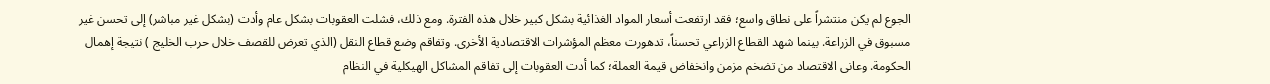الجوع لم يكن منتشراً على نطاق واسع؛ فقد ارتفعت أسعار المواد الغذائية بشكل كبير خلال هذه الفترة. ومع ذلك، فشلت العقوبات بشكل عام وأدت (بشكل غير مباشر) إلى تحسن غير مسبوق في الزراعة. بينما شهد القطاع الزراعي تحسناً، تدهورت معظم المؤشرات الاقتصادية الأخرى. وتفاقم وضع قطاع النقل (الذي تعرض للقصف خلال حرب الخليج ) نتيجة إهمال الحكومة. وعانى الاقتصاد من تضخم مزمن وانخفاض قيمة العملة؛ كما أدت العقوبات إلى تفاقم المشاكل الهيكلية في النظام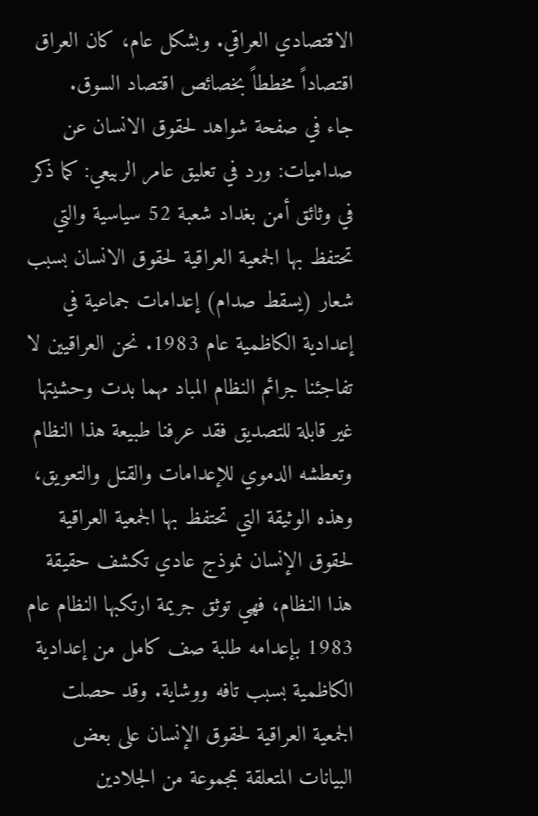الاقتصادي العراقي. وبشكل عام، كان العراق اقتصاداً مخططاً بخصائص اقتصاد السوق.
جاء في صفحة شواهد لحقوق الانسان عن صداميات: ورد في تعليق عامر الربيعي: كما ذكر في وثائق أمن بغداد شعبة 52 سياسية والتي تحتفظ بها الجمعية العراقية لحقوق الانسان بسبب شعار (يسقط صدام) إعدامات جماعية في إعدادية الكاظمية عام 1983. نحن العراقيين لا تفاجئنا جرائم النظام المباد مهما بدت وحشيتها غير قابلة للتصديق فقد عرفنا طبيعة هذا النظام وتعطشه الدموي للإعدامات والقتل والتعويق، وهذه الوثيقة التي تحتفظ بها الجمعية العراقية لحقوق الإنسان نموذج عادي تكشف حقيقة هذا النظام، فهي توثق جريمة ارتكبها النظام عام 1983 بإعدامه طلبة صف كامل من إعدادية الكاظمية بسبب تافه ووشاية. وقد حصلت الجمعية العراقية لحقوق الإنسان على بعض البيانات المتعلقة بمجموعة من الجلادين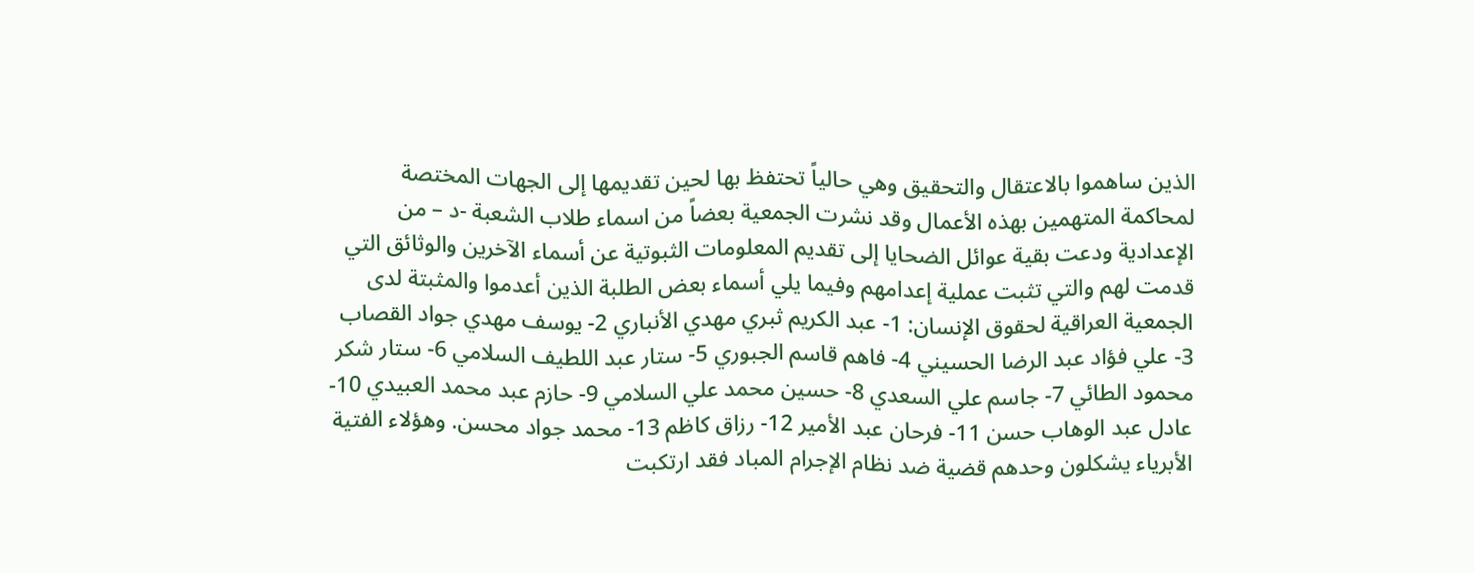الذين ساهموا بالاعتقال والتحقيق وهي حالياً تحتفظ بها لحين تقديمها إلى الجهات المختصة لمحاكمة المتهمين بهذه الأعمال وقد نشرت الجمعية بعضاً من اسماء طلاب الشعبة -د – من الإعدادية ودعت بقية عوائل الضحايا إلى تقديم المعلومات الثبوتية عن أسماء الآخرين والوثائق التي قدمت لهم والتي تثبت عملية إعدامهم وفيما يلي أسماء بعض الطلبة الذين أعدموا والمثبتة لدى الجمعية العراقية لحقوق الإنسان: 1- عبد الكريم ثبري مهدي الأنباري 2- يوسف مهدي جواد القصاب 3- علي فؤاد عبد الرضا الحسيني 4- فاهم قاسم الجبوري 5- ستار عبد اللطيف السلامي 6- ستار شكر محمود الطائي 7- جاسم علي السعدي 8- حسين محمد علي السلامي 9- حازم عبد محمد العبيدي 10- عادل عبد الوهاب حسن 11- فرحان عبد الأمير 12- رزاق كاظم 13- محمد جواد محسن. وهؤلاء الفتية الأبرياء يشكلون وحدهم قضية ضد نظام الإجرام المباد فقد ارتكبت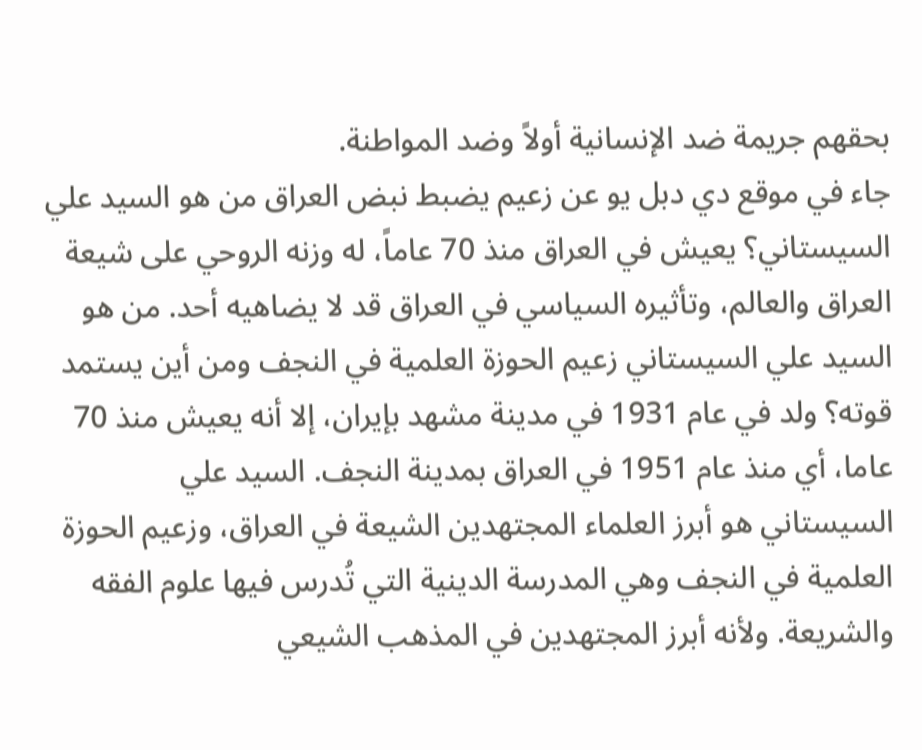بحقهم جريمة ضد الإنسانية أولاً وضد المواطنة.
جاء في موقع دي دبل يو عن زعيم يضبط نبض العراق من هو السيد علي السيستاني؟ يعيش في العراق منذ 70 عاماً، له وزنه الروحي على شيعة العراق والعالم، وتأثيره السياسي في العراق قد لا يضاهيه أحد. من هو السيد علي السيستاني زعيم الحوزة العلمية في النجف ومن أين يستمد قوته؟ ولد في عام 1931 في مدينة مشهد بإيران، إلا أنه يعيش منذ 70 عاما، أي منذ عام 1951 في العراق بمدينة النجف. السيد علي السيستاني هو أبرز العلماء المجتهدين الشيعة في العراق، وزعيم الحوزة العلمية في النجف وهي المدرسة الدينية التي تُدرس فيها علوم الفقه والشريعة. ولأنه أبرز المجتهدين في المذهب الشيعي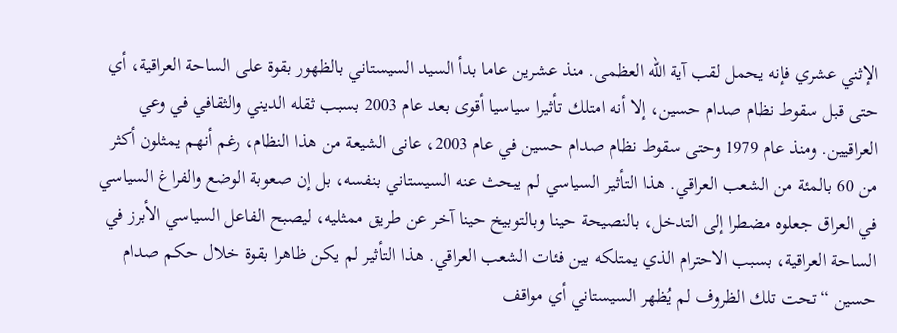الإثني عشري فإنه يحمل لقب آية الله العظمى. منذ عشرين عاما بدأ السيد السيستاني بالظهور بقوة على الساحة العراقية، أي حتى قبل سقوط نظام صدام حسين، إلا أنه امتلك تأثيرا سياسيا أقوى بعد عام 2003 بسبب ثقله الديني والثقافي في وعي العراقيين. ومنذ عام 1979 وحتى سقوط نظام صدام حسين في عام 2003، عانى الشيعة من هذا النظام، رغم أنهم يمثلون أكثر من 60 بالمئة من الشعب العراقي. هذا التأثير السياسي لم يبحث عنه السيستاني بنفسه، بل إن صعوبة الوضع والفراغ السياسي في العراق جعلوه مضطرا إلى التدخل، بالنصيحة حينا وبالتوبيخ حينا آخر عن طريق ممثليه، ليصبح الفاعل السياسي الأبرز في الساحة العراقية، بسبب الاحترام الذي يمتلكه بين فئات الشعب العراقي. هذا التأثير لم يكن ظاهرا بقوة خلال حكم صدام حسين “تحت تلك الظروف لم يُظهر السيستاني أي مواقف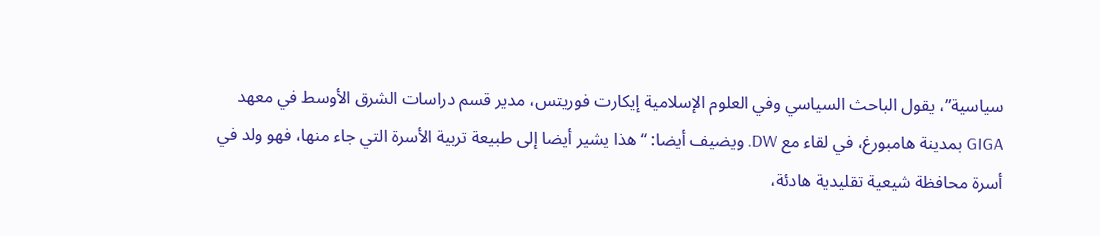سياسية”، يقول الباحث السياسي وفي العلوم الإسلامية إيكارت فوريتس، مدير قسم دراسات الشرق الأوسط في معهد GIGA بمدينة هامبورغ، في لقاء مع DW. ويضيف أيضا: “هذا يشير أيضا إلى طبيعة تربية الأسرة التي جاء منها، فهو ولد في أسرة محافظة شيعية تقليدية هادئة،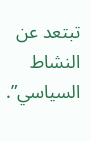تبتعد عن النشاط السياسي”.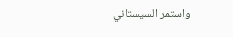واستمر السيستاني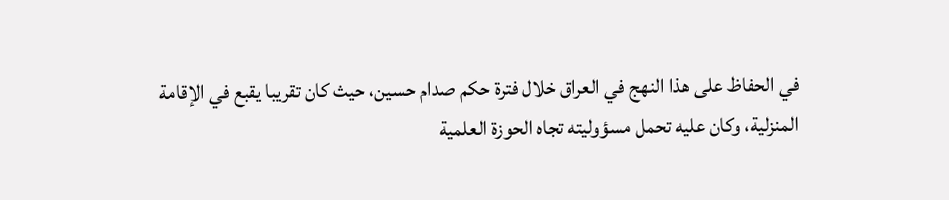في الحفاظ على هذا النهج في العراق خلال فترة حكم صدام حسين، حيث كان تقريبا يقبع في الإقامة المنزلية، وكان عليه تحمل مسؤوليته تجاه الحوزة العلمية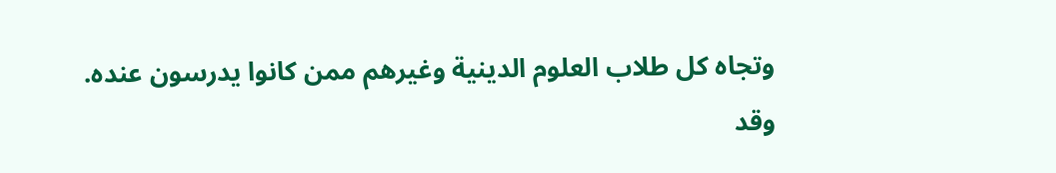وتجاه كل طلاب العلوم الدينية وغيرهم ممن كانوا يدرسون عنده. وقد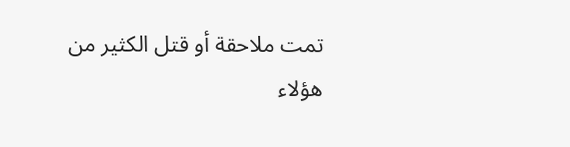تمت ملاحقة أو قتل الكثير من هؤلاء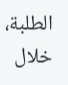الطلبة، خلال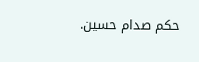حكم صدام حسين.